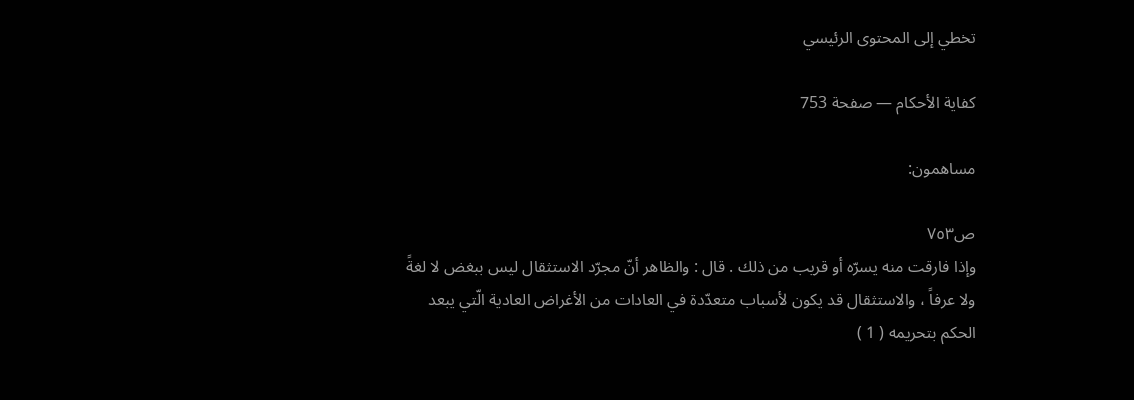تخطي إلى المحتوى الرئيسي

كفاية الأحكام — صفحة 753

مساهمون:

ص٧٥٣
وإذا فارقت منه يسرّه أو قريب من ذلك . قال : والظاهر أنّ مجرّد الاستثقال ليس ببغض لا لغةً ولا عرفاً ، والاستثقال قد يكون لأسباب متعدّدة في العادات من الأغراض العادية الّتي يبعد الحكم بتحريمه ( 1 )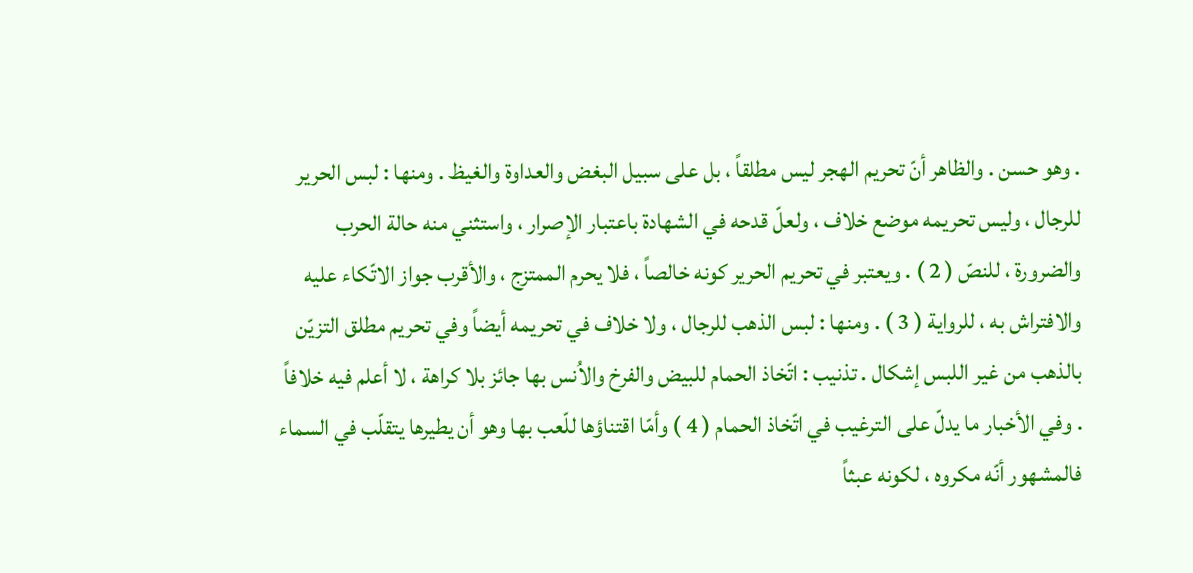. وهو حسن . والظاهر أنّ تحريم الهجر ليس مطلقاً ، بل على سبيل البغض والعداوة والغيظ . ومنها : لبس الحرير للرجال ، وليس تحريمه موضع خلاف ، ولعلّ قدحه في الشهادة باعتبار الإصرار ، واستثني منه حالة الحرب والضرورة ، للنصّ ( 2 ) . ويعتبر في تحريم الحرير كونه خالصاً ، فلا يحرم الممتزج ، والأقرب جواز الاتّكاء عليه والافتراش به ، للرواية ( 3 ) . ومنها : لبس الذهب للرجال ، ولا خلاف في تحريمه أيضاً وفي تحريم مطلق التزيّن بالذهب من غير اللبس إشكال . تذنيب : اتّخاذ الحمام للبيض والفرخ والاُنس بها جائز بلا كراهة ، لا أعلم فيه خلافاً . وفي الأخبار ما يدلّ على الترغيب في اتّخاذ الحمام ( 4 ) وأمّا اقتناؤها للّعب بها وهو أن يطيرها يتقلّب في السماء فالمشهور أنّه مكروه ، لكونه عبثاً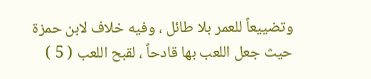وتضييعاً للعمر بلا طائل ، وفيه خلاف لابن حمزة حيث جعل اللعب بها قادحاً ، لقبح اللعب ( 5 )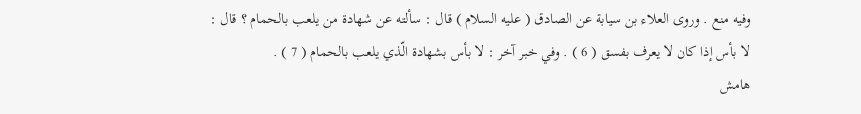وفيه منع . وروى العلاء بن سيابة عن الصادق ( عليه السلام ) قال : سألته عن شهادة من يلعب بالحمام ؟ قال : لا بأس إذا كان لا يعرف بفسق ( 6 ) . وفي خبر آخر : لا بأس بشهادة الّذي يلعب بالحمام ( 7 ) .
هامش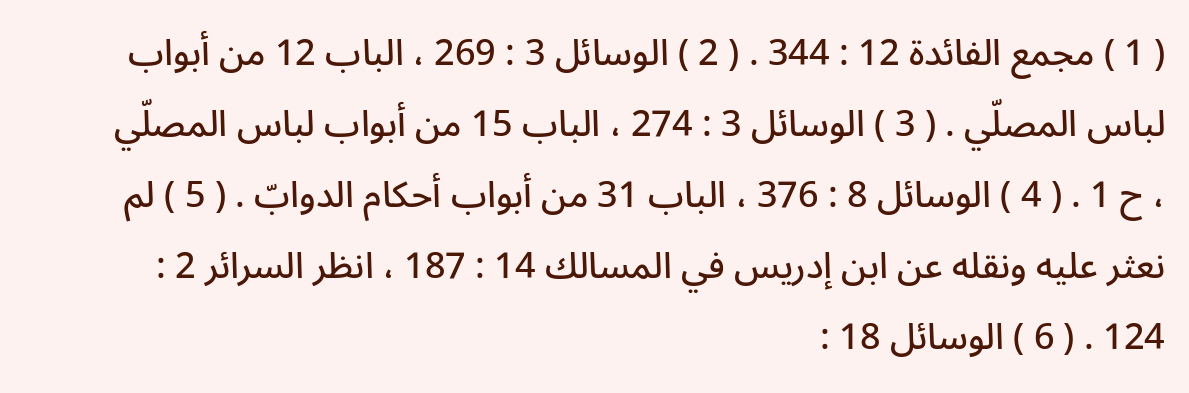( 1 ) مجمع الفائدة 12 : 344 . ( 2 ) الوسائل 3 : 269 ، الباب 12 من أبواب لباس المصلّي . ( 3 ) الوسائل 3 : 274 ، الباب 15 من أبواب لباس المصلّي ، ح 1 . ( 4 ) الوسائل 8 : 376 ، الباب 31 من أبواب أحكام الدوابّ . ( 5 ) لم نعثر عليه ونقله عن ابن إدريس في المسالك 14 : 187 ، انظر السرائر 2 : 124 . ( 6 ) الوسائل 18 :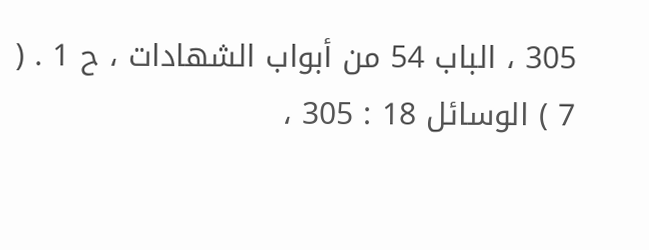305 ، الباب 54 من أبواب الشهادات ، ح 1 . ( 7 ) الوسائل 18 : 305 ،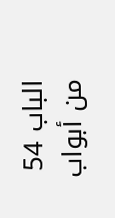الباب 54 من أبواب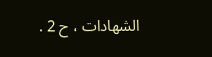الشهادات ، ح 2 .